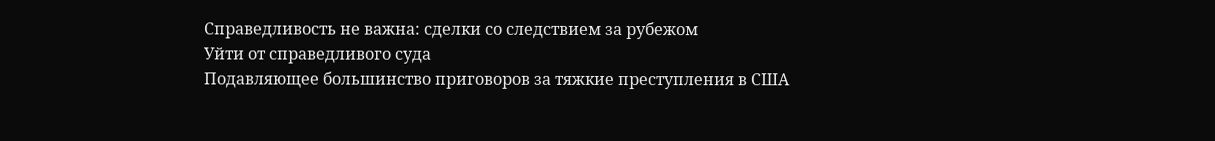Справедливость не важна: сделки со следствием за рубежом
Уйти от справедливого суда
Подавляющее большинство приговоров за тяжкие преступления в США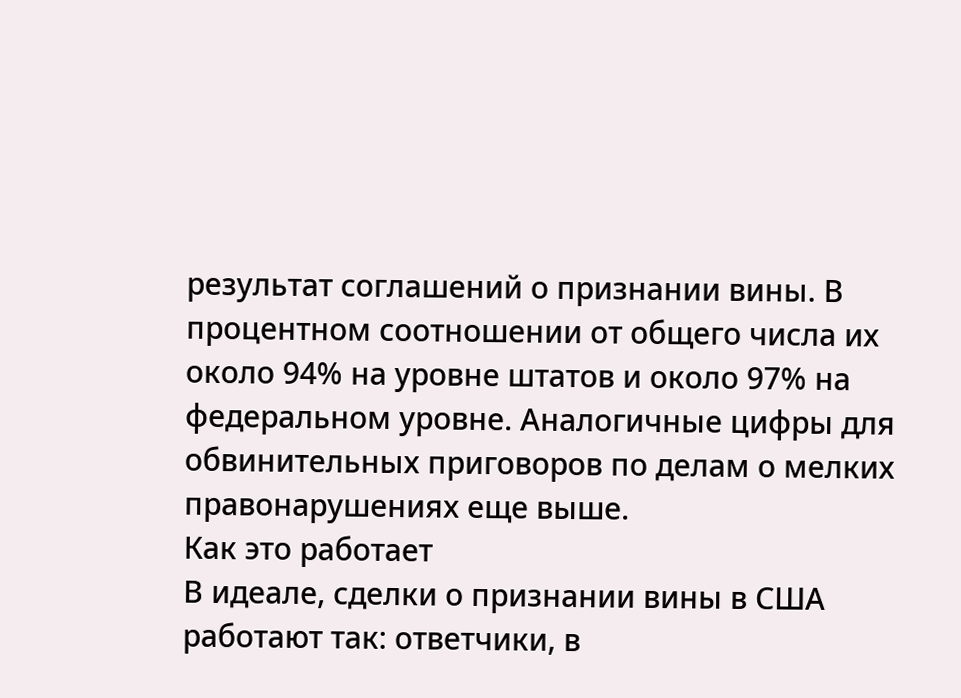результат соглашений о признании вины. В процентном соотношении от общего числа их около 94% на уровне штатов и около 97% на федеральном уровне. Аналогичные цифры для обвинительных приговоров по делам о мелких правонарушениях еще выше.
Как это работает
В идеале, сделки о признании вины в США работают так: ответчики, в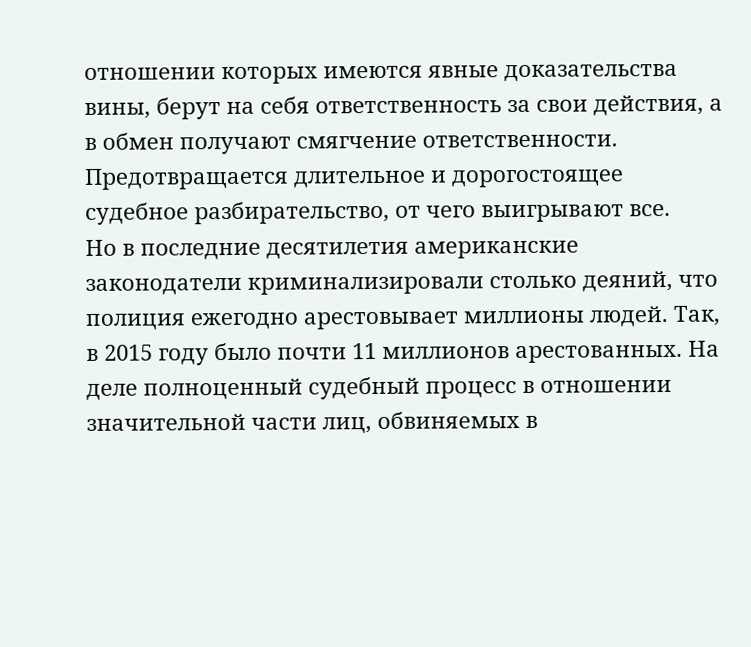отношении которых имеются явные доказательства вины, берут на себя ответственность за свои действия, а в обмен получают смягчение ответственности. Предотвращается длительное и дорогостоящее судебное разбирательство, от чего выигрывают все.
Но в последние десятилетия американские законодатели криминализировали столько деяний, что полиция ежегодно арестовывает миллионы людей. Так, в 2015 году было почти 11 миллионов арестованных. На деле полноценный судебный процесс в отношении значительной части лиц, обвиняемых в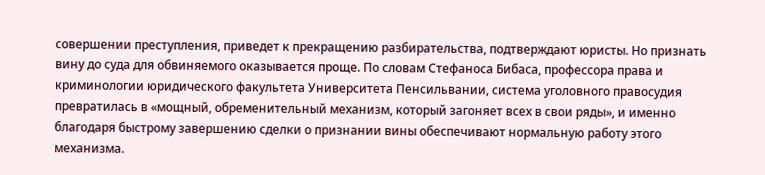совершении преступления, приведет к прекращению разбирательства, подтверждают юристы. Но признать вину до суда для обвиняемого оказывается проще. По словам Стефаноса Бибаса, профессора права и криминологии юридического факультета Университета Пенсильвании, система уголовного правосудия превратилась в «мощный, обременительный механизм, который загоняет всех в свои ряды», и именно благодаря быстрому завершению сделки о признании вины обеспечивают нормальную работу этого механизма.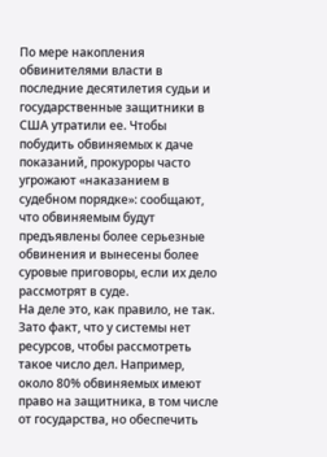По мере накопления обвинителями власти в последние десятилетия судьи и государственные защитники в США утратили ее. Чтобы побудить обвиняемых к даче показаний, прокуроры часто угрожают «наказанием в судебном порядке»: сообщают, что обвиняемым будут предъявлены более серьезные обвинения и вынесены более суровые приговоры, если их дело рассмотрят в суде.
На деле это, как правило, не так. Зато факт, что у системы нет ресурсов, чтобы рассмотреть такое число дел. Например, около 80% обвиняемых имеют право на защитника, в том числе от государства, но обеспечить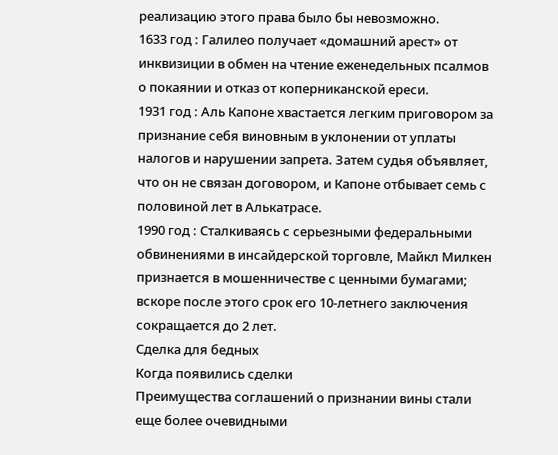реализацию этого права было бы невозможно.
1633 год : Галилео получает «домашний арест» от инквизиции в обмен на чтение еженедельных псалмов о покаянии и отказ от коперниканской ереси.
1931 год : Аль Капоне хвастается легким приговором за признание себя виновным в уклонении от уплаты налогов и нарушении запрета. Затем судья объявляет, что он не связан договором, и Капоне отбывает семь с половиной лет в Алькатрасе.
1990 год : Сталкиваясь с серьезными федеральными обвинениями в инсайдерской торговле, Майкл Милкен признается в мошенничестве с ценными бумагами; вскоре после этого срок его 10-летнего заключения сокращается до 2 лет.
Сделка для бедных
Когда появились сделки
Преимущества соглашений о признании вины стали еще более очевидными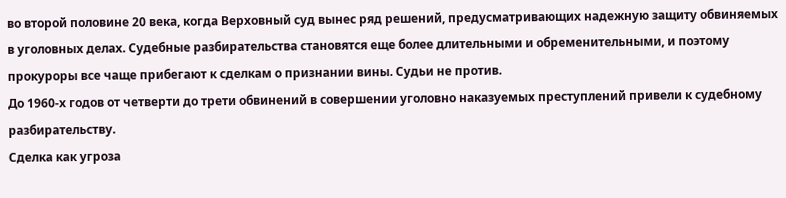во второй половине 20 века, когда Верховный суд вынес ряд решений, предусматривающих надежную защиту обвиняемых в уголовных делах. Судебные разбирательства становятся еще более длительными и обременительными, и поэтому прокуроры все чаще прибегают к сделкам о признании вины. Судьи не против.
До 1960-х годов от четверти до трети обвинений в совершении уголовно наказуемых преступлений привели к судебному разбирательству.
Сделка как угроза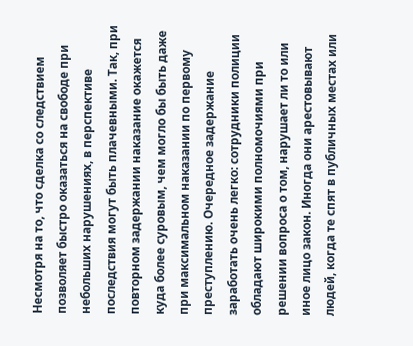Несмотря на то, что сделка со следствием позволяет быстро оказаться на свободе при небольших нарушениях, в перспективе последствия могут быть плачевными. Так, при повторном задержании наказание окажется куда более суровым, чем могло бы быть даже при максимальном наказании по первому преступлению. Очередное задержание заработать очень легко: сотрудники полиции обладают широкими полномочиями при решении вопроса о том, нарушает ли то или иное лицо закон. Иногда они арестовывают людей, когда те спят в публичных местах или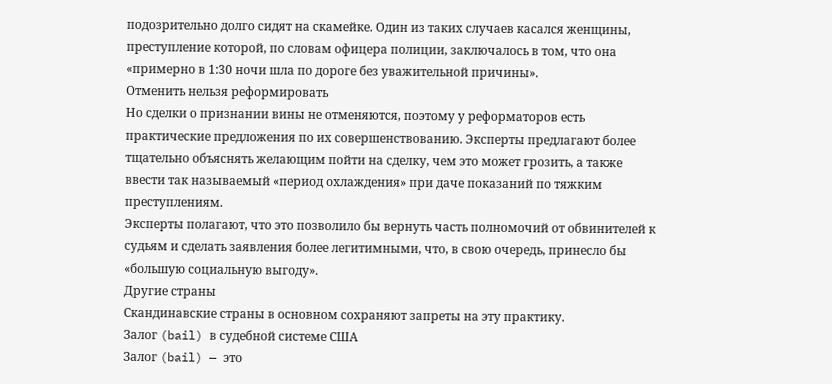подозрительно долго сидят на скамейке. Один из таких случаев касался женщины, преступление которой, по словам офицера полиции, заключалось в том, что она «примерно в 1:30 ночи шла по дороге без уважительной причины».
Отменить нельзя реформировать
Но сделки о признании вины не отменяются, поэтому у реформаторов есть практические предложения по их совершенствованию. Эксперты предлагают более тщательно объяснять желающим пойти на сделку, чем это может грозить, а также ввести так называемый «период охлаждения» при даче показаний по тяжким преступлениям.
Эксперты полагают, что это позволило бы вернуть часть полномочий от обвинителей к судьям и сделать заявления более легитимными, что, в свою очередь, принесло бы «большую социальную выгоду».
Другие страны
Скандинавские страны в основном сохраняют запреты на эту практику.
Залог (bail) в судебной системе США
Залог (bail) — это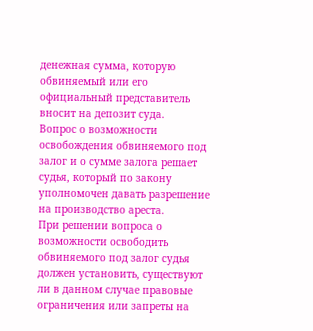денежная сумма, которую обвиняемый или его официальный представитель вносит на депозит суда.
Вопрос о возможности освобождения обвиняемого под залог и о сумме залога решает судья, который по закону уполномочен давать разрешение на производство ареста.
При решении вопроса о возможности освободить обвиняемого под залог судья должен установить, существуют ли в данном случае правовые ограничения или запреты на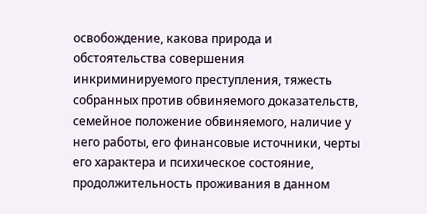освобождение, какова природа и обстоятельства совершения инкриминируемого преступления, тяжесть собранных против обвиняемого доказательств, семейное положение обвиняемого, наличие у него работы, его финансовые источники, черты его характера и психическое состояние, продолжительность проживания в данном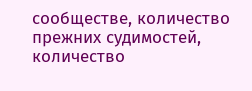сообществе, количество прежних судимостей, количество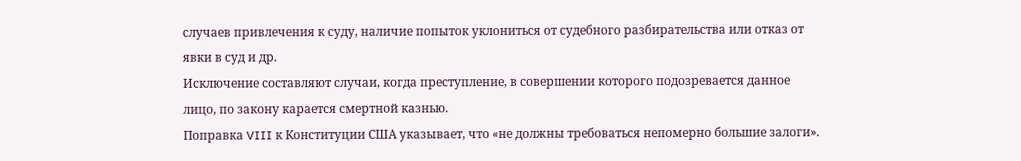случаев привлечения к суду, наличие попыток уклониться от судебного разбирательства или отказ от явки в суд и др.
Исключение составляют случаи, когда преступление, в совершении которого подозревается данное лицо, по закону карается смертной казнью.
Поправка VIII к Конституции США указывает, что «не должны требоваться непомерно большие залоги».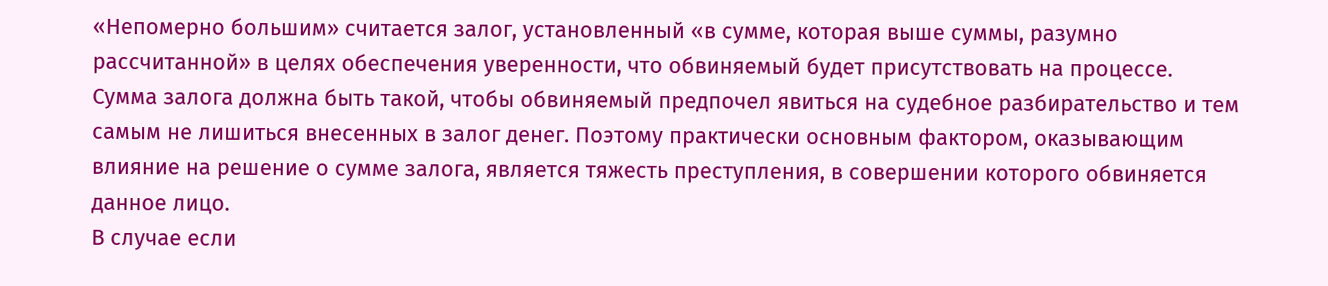«Непомерно большим» считается залог, установленный «в сумме, которая выше суммы, разумно рассчитанной» в целях обеспечения уверенности, что обвиняемый будет присутствовать на процессе.
Сумма залога должна быть такой, чтобы обвиняемый предпочел явиться на судебное разбирательство и тем самым не лишиться внесенных в залог денег. Поэтому практически основным фактором, оказывающим влияние на решение о сумме залога, является тяжесть преступления, в совершении которого обвиняется данное лицо.
В случае если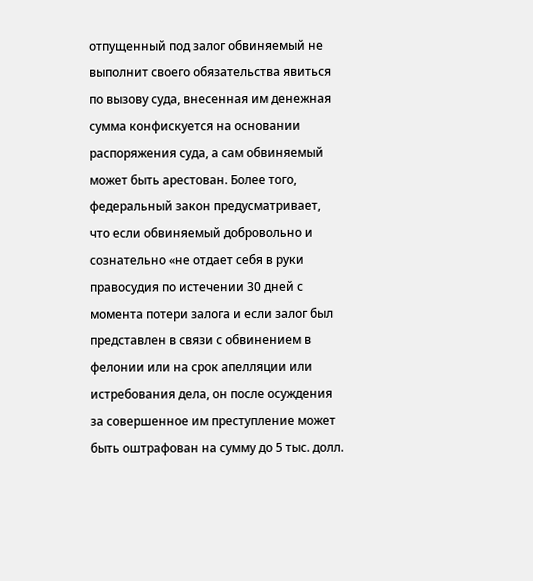отпущенный под залог обвиняемый не выполнит своего обязательства явиться по вызову суда, внесенная им денежная сумма конфискуется на основании распоряжения суда, а сам обвиняемый может быть арестован. Более того, федеральный закон предусматривает, что если обвиняемый добровольно и сознательно «не отдает себя в руки правосудия по истечении 30 дней с момента потери залога и если залог был представлен в связи с обвинением в фелонии или на срок апелляции или истребования дела, он после осуждения за совершенное им преступление может быть оштрафован на сумму до 5 тыс. долл.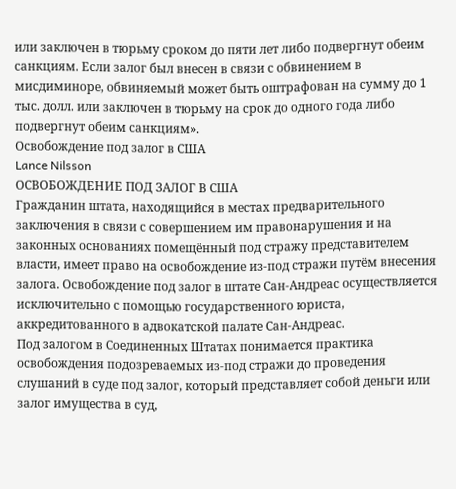или заключен в тюрьму сроком до пяти лет либо подвергнут обеим санкциям. Если залог был внесен в связи с обвинением в мисдиминоре, обвиняемый может быть оштрафован на сумму до 1 тыс. долл. или заключен в тюрьму на срок до одного года либо подвергнут обеим санкциям».
Освобождение под залог в США
Lance Nilsson
ОСВОБОЖДЕНИЕ ПОД ЗАЛОГ В США
Гражданин штата, находящийся в местах предварительного заключения в связи с совершением им правонарушения и на законных основаниях помещённый под стражу представителем власти, имеет право на освобождение из-под стражи путём внесения залога. Освобождение под залог в штате Сан-Андреас осуществляется исключительно с помощью государственного юриста, аккредитованного в адвокатской палате Сан-Андреас.
Под залогом в Соединенных Штатах понимается практика освобождения подозреваемых из-под стражи до проведения слушаний в суде под залог, который представляет собой деньги или залог имущества в суд,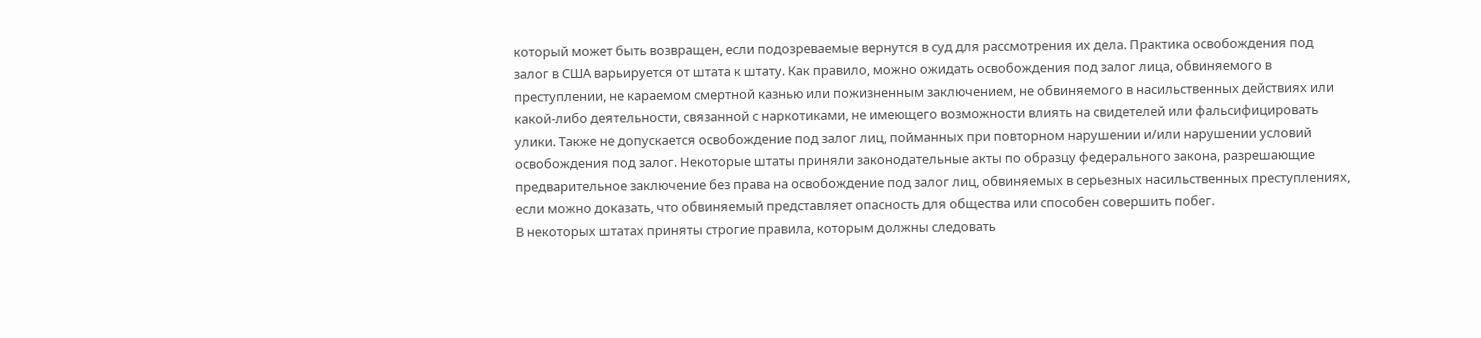который может быть возвращен, если подозреваемые вернутся в суд для рассмотрения их дела. Практика освобождения под залог в США варьируется от штата к штату. Как правило, можно ожидать освобождения под залог лица, обвиняемого в преступлении, не караемом смертной казнью или пожизненным заключением, не обвиняемого в насильственных действиях или какой-либо деятельности, связанной с наркотиками, не имеющего возможности влиять на свидетелей или фальсифицировать улики. Также не допускается освобождение под залог лиц, пойманных при повторном нарушении и/или нарушении условий освобождения под залог. Некоторые штаты приняли законодательные акты по образцу федерального закона, разрешающие предварительное заключение без права на освобождение под залог лиц, обвиняемых в серьезных насильственных преступлениях, если можно доказать, что обвиняемый представляет опасность для общества или способен совершить побег.
В некоторых штатах приняты строгие правила, которым должны следовать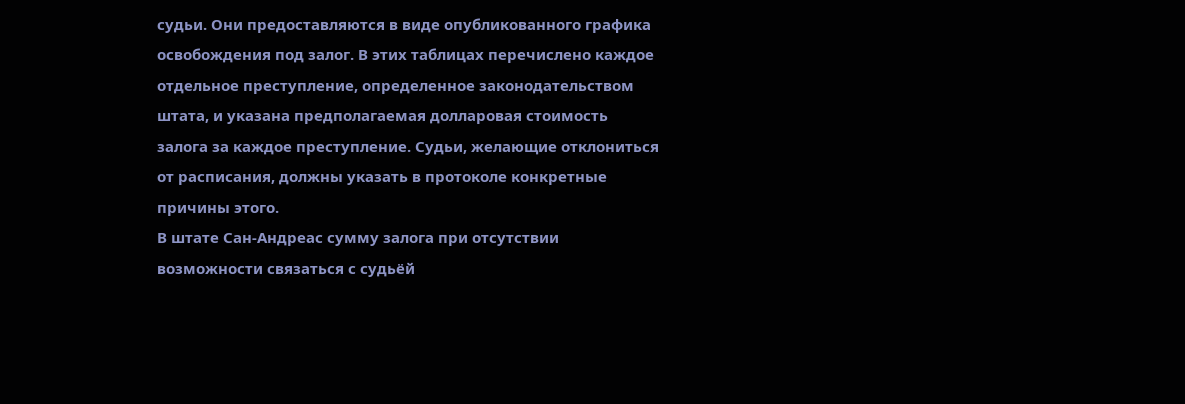судьи. Они предоставляются в виде опубликованного графика освобождения под залог. В этих таблицах перечислено каждое отдельное преступление, определенное законодательством штата, и указана предполагаемая долларовая стоимость залога за каждое преступление. Судьи, желающие отклониться от расписания, должны указать в протоколе конкретные причины этого.
В штате Сан-Андреас сумму залога при отсутствии возможности связаться с судьёй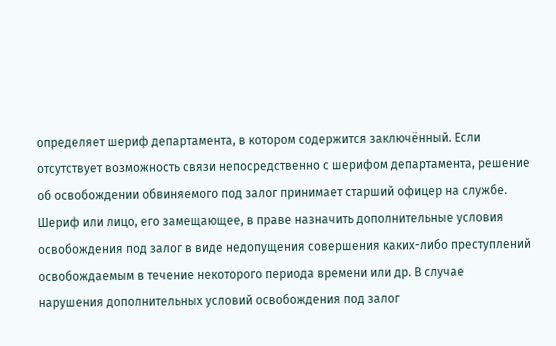определяет шериф департамента, в котором содержится заключённый. Если отсутствует возможность связи непосредственно с шерифом департамента, решение об освобождении обвиняемого под залог принимает старший офицер на службе. Шериф или лицо, его замещающее, в праве назначить дополнительные условия освобождения под залог в виде недопущения совершения каких-либо преступлений освобождаемым в течение некоторого периода времени или др. В случае нарушения дополнительных условий освобождения под залог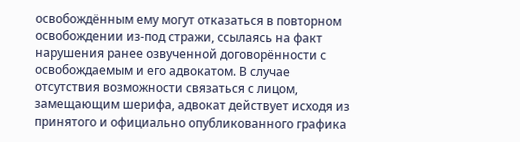освобождённым ему могут отказаться в повторном освобождении из-под стражи, ссылаясь на факт нарушения ранее озвученной договорённости с освобождаемым и его адвокатом. В случае отсутствия возможности связаться с лицом, замещающим шерифа, адвокат действует исходя из принятого и официально опубликованного графика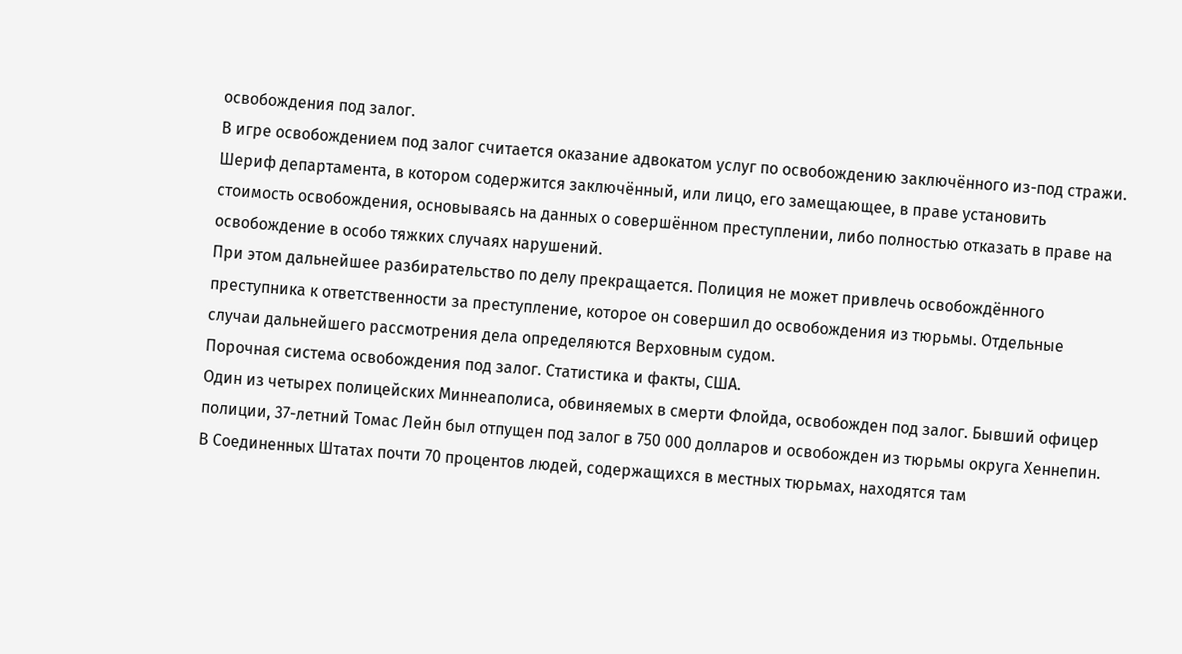освобождения под залог.
В игре освобождением под залог считается оказание адвокатом услуг по освобождению заключённого из-под стражи. Шериф департамента, в котором содержится заключённый, или лицо, его замещающее, в праве установить стоимость освобождения, основываясь на данных о совершённом преступлении, либо полностью отказать в праве на освобождение в особо тяжких случаях нарушений.
При этом дальнейшее разбирательство по делу прекращается. Полиция не может привлечь освобождённого преступника к ответственности за преступление, которое он совершил до освобождения из тюрьмы. Отдельные случаи дальнейшего рассмотрения дела определяются Верховным судом.
Порочная система освобождения под залог. Статистика и факты, США.
Один из четырех полицейских Миннеаполиса, обвиняемых в смерти Флойда, освобожден под залог. Бывший офицер полиции, 37-летний Томас Лейн был отпущен под залог в 750 000 долларов и освобожден из тюрьмы округа Хеннепин.
В Соединенных Штатах почти 70 процентов людей, содержащихся в местных тюрьмах, находятся там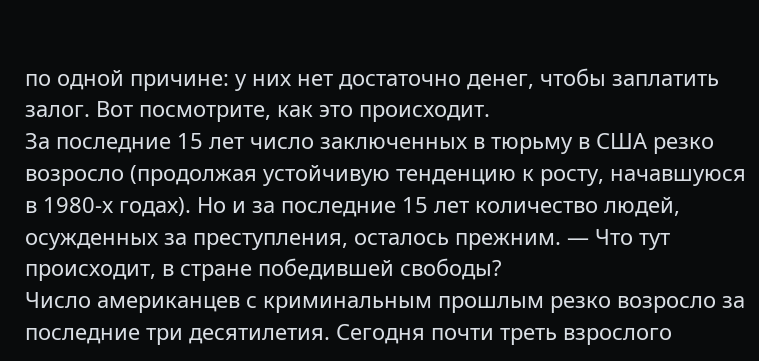по одной причине: у них нет достаточно денег, чтобы заплатить залог. Вот посмотрите, как это происходит.
За последние 15 лет число заключенных в тюрьму в США резко возросло (продолжая устойчивую тенденцию к росту, начавшуюся в 1980-х годах). Но и за последние 15 лет количество людей, осужденных за преступления, осталось прежним. — Что тут происходит, в стране победившей свободы?
Число американцев с криминальным прошлым резко возросло за последние три десятилетия. Сегодня почти треть взрослого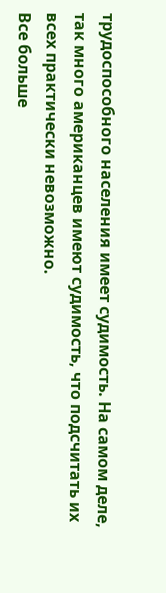трудоспособного населения имеет судимость. На самом деле, так много американцев имеют судимость, что подсчитать их всех практически невозможно.
Все больше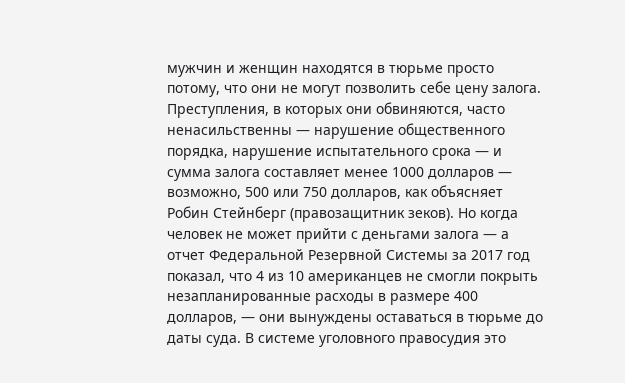мужчин и женщин находятся в тюрьме просто потому, что они не могут позволить себе цену залога. Преступления, в которых они обвиняются, часто ненасильственны — нарушение общественного порядка, нарушение испытательного срока — и сумма залога составляет менее 1000 долларов — возможно, 500 или 750 долларов, как объясняет Робин Стейнберг (правозащитник зеков). Но когда человек не может прийти с деньгами залога — а отчет Федеральной Резервной Системы за 2017 год показал, что 4 из 10 американцев не смогли покрыть незапланированные расходы в размере 400 долларов, — они вынуждены оставаться в тюрьме до даты суда. В системе уголовного правосудия это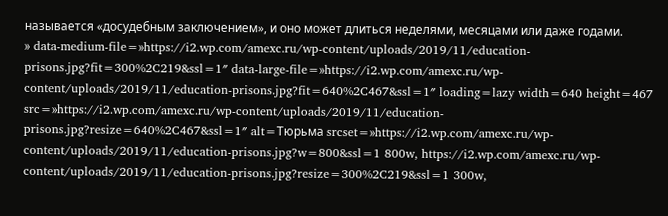называется «досудебным заключением», и оно может длиться неделями, месяцами или даже годами.
» data-medium-file=»https://i2.wp.com/amexc.ru/wp-content/uploads/2019/11/education-prisons.jpg?fit=300%2C219&ssl=1″ data-large-file=»https://i2.wp.com/amexc.ru/wp-content/uploads/2019/11/education-prisons.jpg?fit=640%2C467&ssl=1″ loading=lazy width=640 height=467 src=»https://i2.wp.com/amexc.ru/wp-content/uploads/2019/11/education-prisons.jpg?resize=640%2C467&ssl=1″ alt=Тюрьма srcset=»https://i2.wp.com/amexc.ru/wp-content/uploads/2019/11/education-prisons.jpg?w=800&ssl=1 800w, https://i2.wp.com/amexc.ru/wp-content/uploads/2019/11/education-prisons.jpg?resize=300%2C219&ssl=1 300w,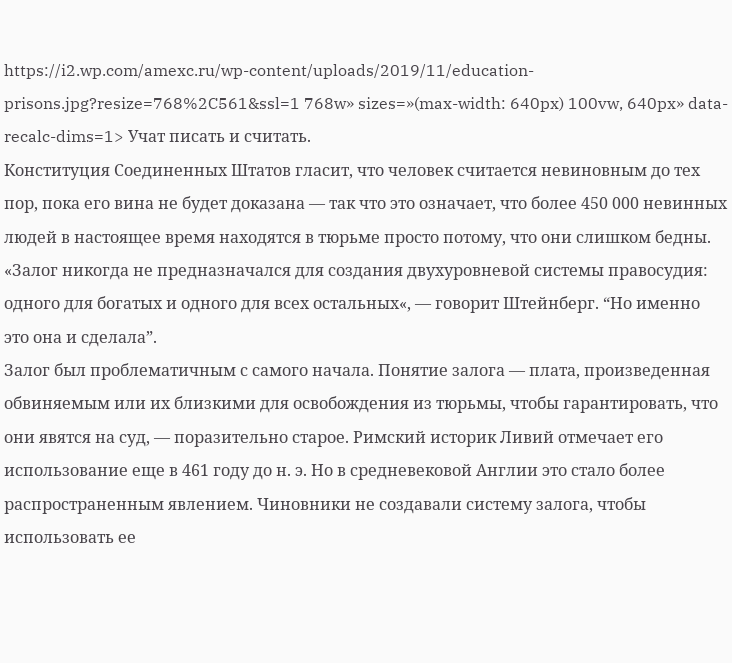https://i2.wp.com/amexc.ru/wp-content/uploads/2019/11/education-prisons.jpg?resize=768%2C561&ssl=1 768w» sizes=»(max-width: 640px) 100vw, 640px» data-recalc-dims=1> Учат писать и считать.
Конституция Соединенных Штатов гласит, что человек считается невиновным до тех пор, пока его вина не будет доказана — так что это означает, что более 450 000 невинных людей в настоящее время находятся в тюрьме просто потому, что они слишком бедны. «Залог никогда не предназначался для создания двухуровневой системы правосудия: одного для богатых и одного для всех остальных«, — говорит Штейнберг. “Но именно это она и сделала”.
Залог был проблематичным с самого начала. Понятие залога — плата, произведенная обвиняемым или их близкими для освобождения из тюрьмы, чтобы гарантировать, что они явятся на суд, — поразительно старое. Римский историк Ливий отмечает его использование еще в 461 году до н. э. Но в средневековой Англии это стало более распространенным явлением. Чиновники не создавали систему залога, чтобы использовать ее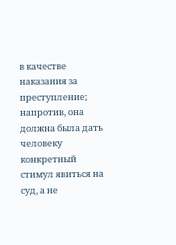в качестве наказания за преступление; напротив, она должна была дать человеку конкретный стимул явиться на суд, а не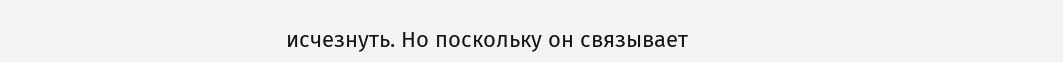исчезнуть. Но поскольку он связывает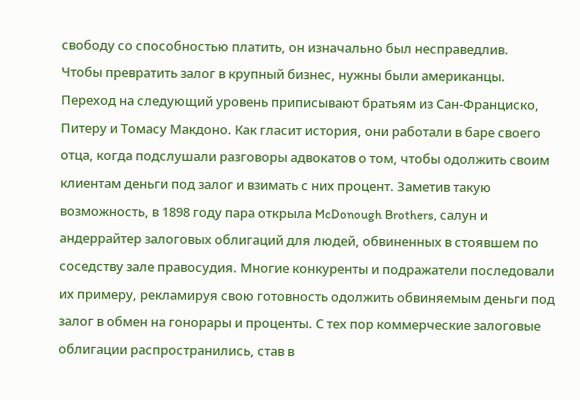свободу со способностью платить, он изначально был несправедлив.
Чтобы превратить залог в крупный бизнес, нужны были американцы. Переход на следующий уровень приписывают братьям из Сан-Франциско, Питеру и Томасу Макдоно. Как гласит история, они работали в баре своего отца, когда подслушали разговоры адвокатов о том, чтобы одолжить своим клиентам деньги под залог и взимать с них процент. Заметив такую возможность, в 1898 году пара открыла McDonough Brothers, салун и андеррайтер залоговых облигаций для людей, обвиненных в стоявшем по соседству зале правосудия. Многие конкуренты и подражатели последовали их примеру, рекламируя свою готовность одолжить обвиняемым деньги под залог в обмен на гонорары и проценты. С тех пор коммерческие залоговые облигации распространились, став в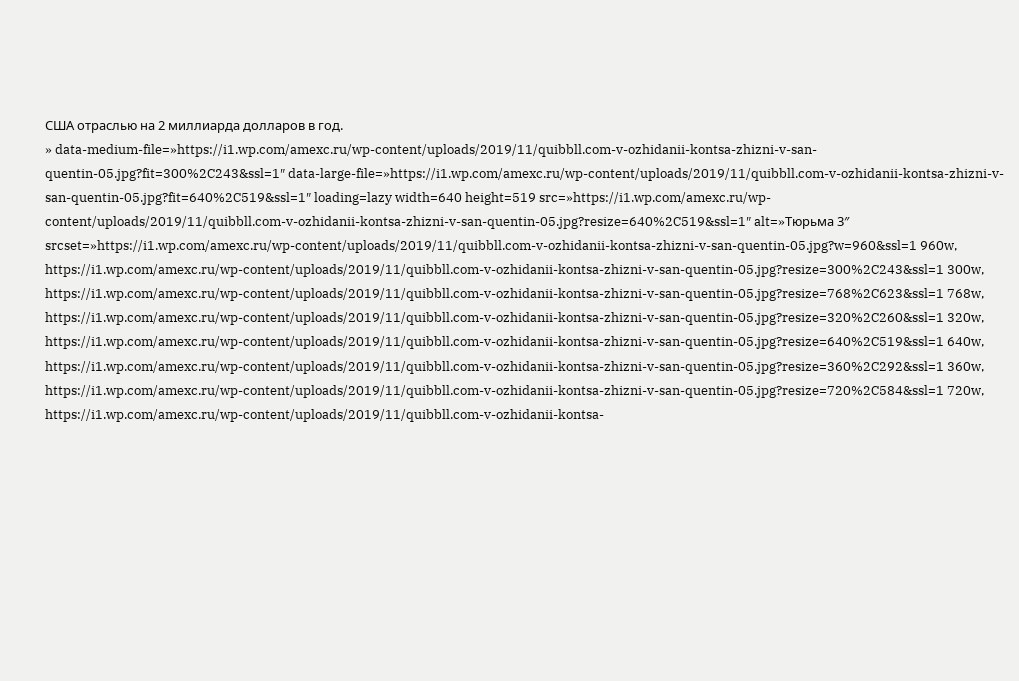США отраслью на 2 миллиарда долларов в год.
» data-medium-file=»https://i1.wp.com/amexc.ru/wp-content/uploads/2019/11/quibbll.com-v-ozhidanii-kontsa-zhizni-v-san-quentin-05.jpg?fit=300%2C243&ssl=1″ data-large-file=»https://i1.wp.com/amexc.ru/wp-content/uploads/2019/11/quibbll.com-v-ozhidanii-kontsa-zhizni-v-san-quentin-05.jpg?fit=640%2C519&ssl=1″ loading=lazy width=640 height=519 src=»https://i1.wp.com/amexc.ru/wp-content/uploads/2019/11/quibbll.com-v-ozhidanii-kontsa-zhizni-v-san-quentin-05.jpg?resize=640%2C519&ssl=1″ alt=»Тюрьма 3″ srcset=»https://i1.wp.com/amexc.ru/wp-content/uploads/2019/11/quibbll.com-v-ozhidanii-kontsa-zhizni-v-san-quentin-05.jpg?w=960&ssl=1 960w, https://i1.wp.com/amexc.ru/wp-content/uploads/2019/11/quibbll.com-v-ozhidanii-kontsa-zhizni-v-san-quentin-05.jpg?resize=300%2C243&ssl=1 300w, https://i1.wp.com/amexc.ru/wp-content/uploads/2019/11/quibbll.com-v-ozhidanii-kontsa-zhizni-v-san-quentin-05.jpg?resize=768%2C623&ssl=1 768w, https://i1.wp.com/amexc.ru/wp-content/uploads/2019/11/quibbll.com-v-ozhidanii-kontsa-zhizni-v-san-quentin-05.jpg?resize=320%2C260&ssl=1 320w, https://i1.wp.com/amexc.ru/wp-content/uploads/2019/11/quibbll.com-v-ozhidanii-kontsa-zhizni-v-san-quentin-05.jpg?resize=640%2C519&ssl=1 640w, https://i1.wp.com/amexc.ru/wp-content/uploads/2019/11/quibbll.com-v-ozhidanii-kontsa-zhizni-v-san-quentin-05.jpg?resize=360%2C292&ssl=1 360w, https://i1.wp.com/amexc.ru/wp-content/uploads/2019/11/quibbll.com-v-ozhidanii-kontsa-zhizni-v-san-quentin-05.jpg?resize=720%2C584&ssl=1 720w, https://i1.wp.com/amexc.ru/wp-content/uploads/2019/11/quibbll.com-v-ozhidanii-kontsa-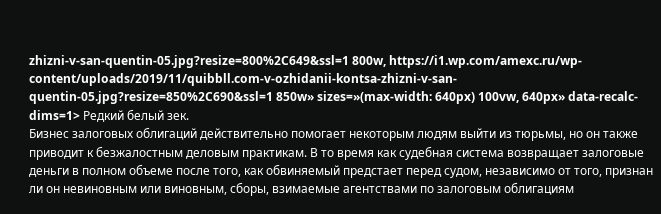zhizni-v-san-quentin-05.jpg?resize=800%2C649&ssl=1 800w, https://i1.wp.com/amexc.ru/wp-content/uploads/2019/11/quibbll.com-v-ozhidanii-kontsa-zhizni-v-san-quentin-05.jpg?resize=850%2C690&ssl=1 850w» sizes=»(max-width: 640px) 100vw, 640px» data-recalc-dims=1> Редкий белый зек.
Бизнес залоговых облигаций действительно помогает некоторым людям выйти из тюрьмы, но он также приводит к безжалостным деловым практикам. В то время как судебная система возвращает залоговые деньги в полном объеме после того, как обвиняемый предстает перед судом, независимо от того, признан ли он невиновным или виновным, сборы, взимаемые агентствами по залоговым облигациям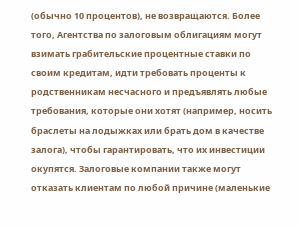(обычно 10 процентов), не возвращаются. Более того, Агентства по залоговым облигациям могут взимать грабительские процентные ставки по своим кредитам, идти требовать проценты к родственникам несчасного и предъявлять любые требования, которые они хотят (например, носить браслеты на лодыжках или брать дом в качестве залога), чтобы гарантировать, что их инвестиции окупятся. Залоговые компании также могут отказать клиентам по любой причине (маленькие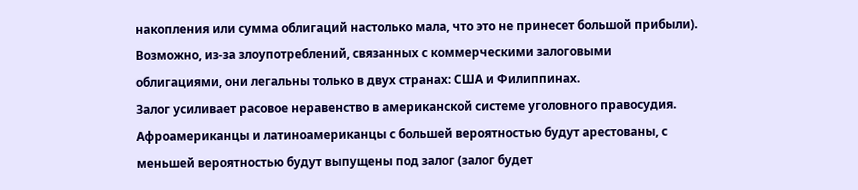накопления или сумма облигаций настолько мала, что это не принесет большой прибыли). Возможно, из-за злоупотреблений, связанных с коммерческими залоговыми облигациями, они легальны только в двух странах: США и Филиппинах.
Залог усиливает расовое неравенство в американской системе уголовного правосудия. Афроамериканцы и латиноамериканцы с большей вероятностью будут арестованы, с меньшей вероятностью будут выпущены под залог (залог будет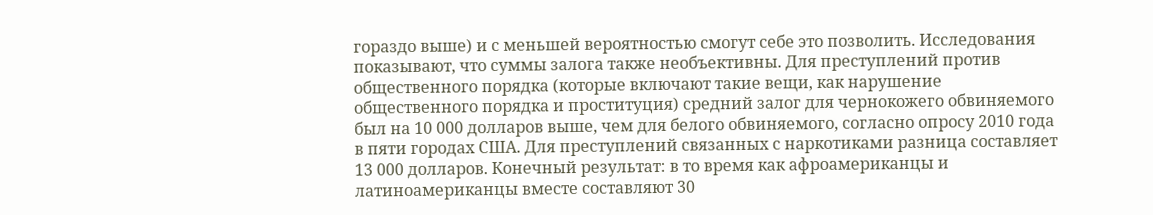гораздо выше) и с меньшей вероятностью смогут себе это позволить. Исследования показывают, что суммы залога также необъективны. Для преступлений против общественного порядка (которые включают такие вещи, как нарушение общественного порядка и проституция) средний залог для чернокожего обвиняемого был на 10 000 долларов выше, чем для белого обвиняемого, согласно опросу 2010 года в пяти городах США. Для преступлений связанных с наркотиками разница составляет 13 000 долларов. Конечный результат: в то время как афроамериканцы и латиноамериканцы вместе составляют 30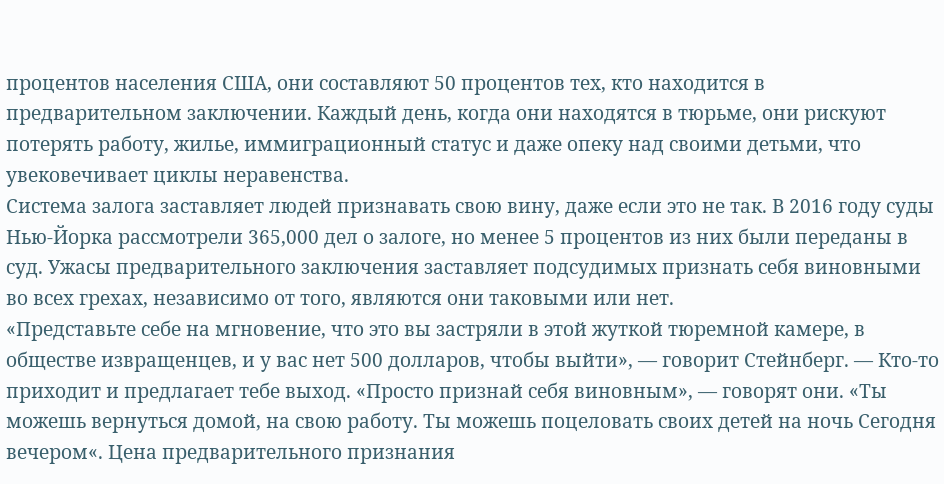процентов населения США, они составляют 50 процентов тех, кто находится в предварительном заключении. Каждый день, когда они находятся в тюрьме, они рискуют потерять работу, жилье, иммиграционный статус и даже опеку над своими детьми, что увековечивает циклы неравенства.
Система залога заставляет людей признавать свою вину, даже если это не так. В 2016 году суды Нью-Йорка рассмотрели 365,000 дел о залоге, но менее 5 процентов из них были переданы в суд. Ужасы предварительного заключения заставляет подсудимых признать себя виновными во всех грехах, независимо от того, являются они таковыми или нет.
«Представьте себе на мгновение, что это вы застряли в этой жуткой тюремной камере, в обществе извращенцев, и у вас нет 500 долларов, чтобы выйти», — говорит Стейнберг. — Кто-то приходит и предлагает тебе выход. «Просто признай себя виновным», — говорят они. «Ты можешь вернуться домой, на свою работу. Ты можешь поцеловать своих детей на ночь Сегодня вечером«. Цена предварительного признания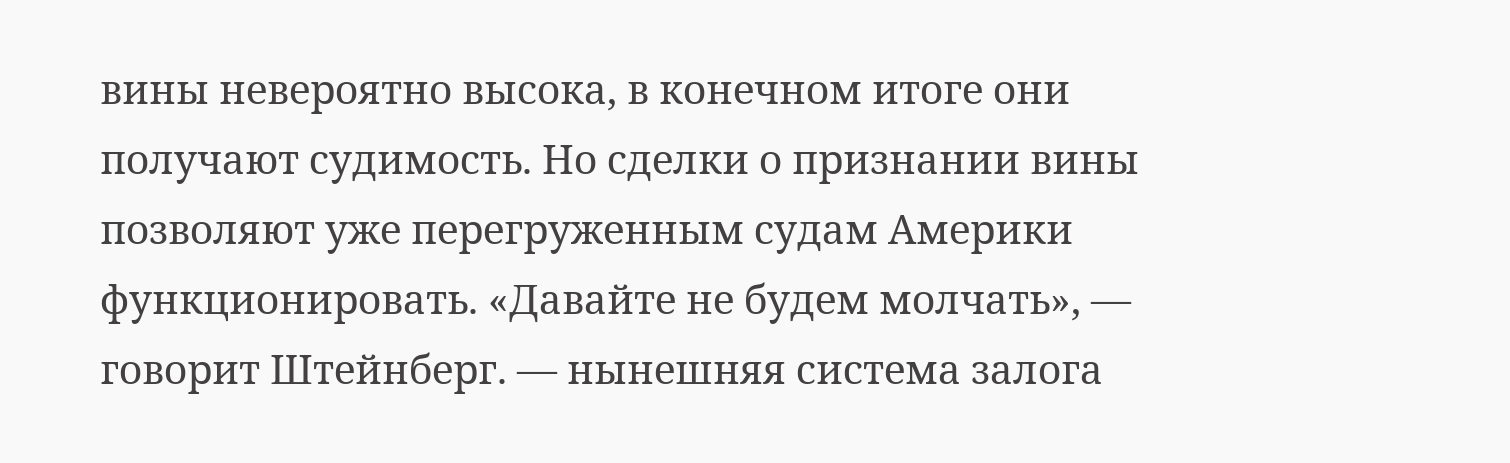вины невероятно высока, в конечном итоге они получают судимость. Но сделки о признании вины позволяют уже перегруженным судам Америки функционировать. «Давайте не будем молчать», — говорит Штейнберг. — нынешняя система залога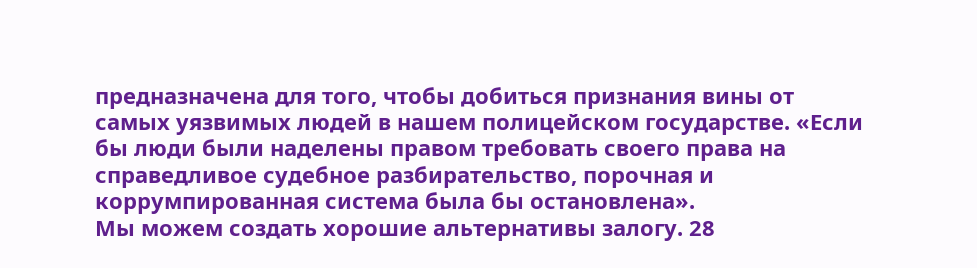предназначена для того, чтобы добиться признания вины от самых уязвимых людей в нашем полицейском государстве. «Если бы люди были наделены правом требовать своего права на справедливое судебное разбирательство, порочная и коррумпированная система была бы остановлена».
Мы можем создать хорошие альтернативы залогу. 28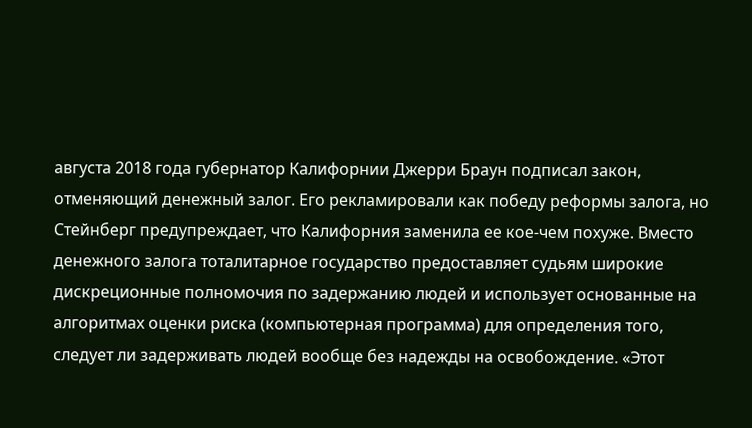августа 2018 года губернатор Калифорнии Джерри Браун подписал закон, отменяющий денежный залог. Его рекламировали как победу реформы залога, но Стейнберг предупреждает, что Калифорния заменила ее кое-чем похуже. Вместо денежного залога тоталитарное государство предоставляет судьям широкие дискреционные полномочия по задержанию людей и использует основанные на алгоритмах оценки риска (компьютерная программа) для определения того, следует ли задерживать людей вообще без надежды на освобождение. «Этот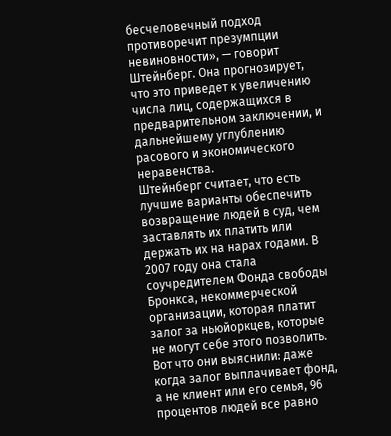бесчеловечный подход противоречит презумпции невиновности», — говорит Штейнберг. Она прогнозирует, что это приведет к увеличению числа лиц, содержащихся в предварительном заключении, и дальнейшему углублению расового и экономического неравенства.
Штейнберг считает, что есть лучшие варианты обеспечить возвращение людей в суд, чем заставлять их платить или держать их на нарах годами. В 2007 году она стала соучредителем Фонда свободы Бронкса, некоммерческой организации, которая платит залог за ньюйоркцев, которые не могут себе этого позволить. Вот что они выяснили: даже когда залог выплачивает фонд, а не клиент или его семья, 96 процентов людей все равно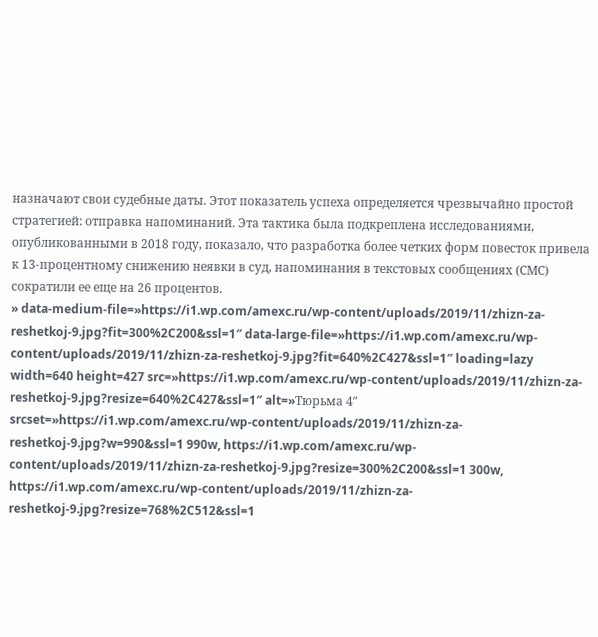назначают свои судебные даты. Этот показатель успеха определяется чрезвычайно простой стратегией: отправка напоминаний. Эта тактика была подкреплена исследованиями, опубликованными в 2018 году, показало, что разработка более четких форм повесток привела к 13-процентному снижению неявки в суд, напоминания в текстовых сообщениях (СМС) сократили ее еще на 26 процентов.
» data-medium-file=»https://i1.wp.com/amexc.ru/wp-content/uploads/2019/11/zhizn-za-reshetkoj-9.jpg?fit=300%2C200&ssl=1″ data-large-file=»https://i1.wp.com/amexc.ru/wp-content/uploads/2019/11/zhizn-za-reshetkoj-9.jpg?fit=640%2C427&ssl=1″ loading=lazy width=640 height=427 src=»https://i1.wp.com/amexc.ru/wp-content/uploads/2019/11/zhizn-za-reshetkoj-9.jpg?resize=640%2C427&ssl=1″ alt=»Тюрьма 4″ srcset=»https://i1.wp.com/amexc.ru/wp-content/uploads/2019/11/zhizn-za-reshetkoj-9.jpg?w=990&ssl=1 990w, https://i1.wp.com/amexc.ru/wp-content/uploads/2019/11/zhizn-za-reshetkoj-9.jpg?resize=300%2C200&ssl=1 300w, https://i1.wp.com/amexc.ru/wp-content/uploads/2019/11/zhizn-za-reshetkoj-9.jpg?resize=768%2C512&ssl=1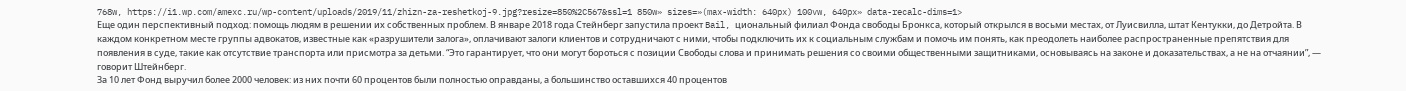768w, https://i1.wp.com/amexc.ru/wp-content/uploads/2019/11/zhizn-za-reshetkoj-9.jpg?resize=850%2C567&ssl=1 850w» sizes=»(max-width: 640px) 100vw, 640px» data-recalc-dims=1>
Еще один перспективный подход: помощь людям в решении их собственных проблем. В январе 2018 года Стейнберг запустила проект Bail, циональный филиал Фонда свободы Бронкса, который открылся в восьми местах, от Луисвилла, штат Кентукки, до Детройта. В каждом конкретном месте группы адвокатов, известные как «разрушители залога», оплачивают залоги клиентов и сотрудничают с ними, чтобы подключить их к социальным службам и помочь им понять, как преодолеть наиболее распространенные препятствия для появления в суде, такие как отсутствие транспорта или присмотра за детьми. “Это гарантирует, что они могут бороться с позиции Свободы слова и принимать решения со своими общественными защитниками, основываясь на законе и доказательствах, а не на отчаянии”, — говорит Штейнберг.
За 10 лет Фонд выручил более 2000 человек: из них почти 60 процентов были полностью оправданы, а большинство оставшихся 40 процентов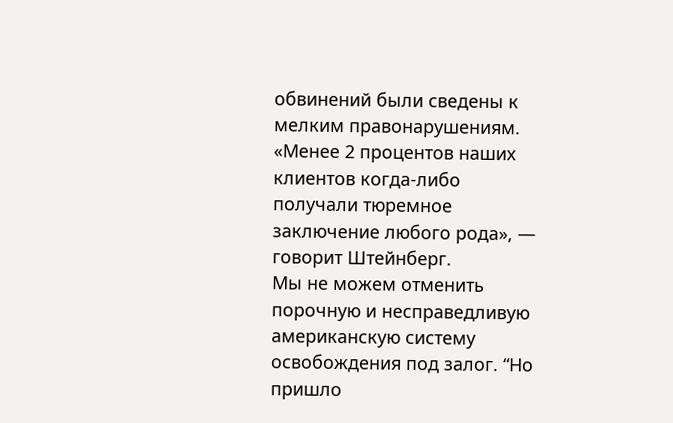обвинений были сведены к мелким правонарушениям. «Менее 2 процентов наших клиентов когда-либо получали тюремное заключение любого рода», — говорит Штейнберг.
Мы не можем отменить порочную и несправедливую американскую систему освобождения под залог. “Но пришло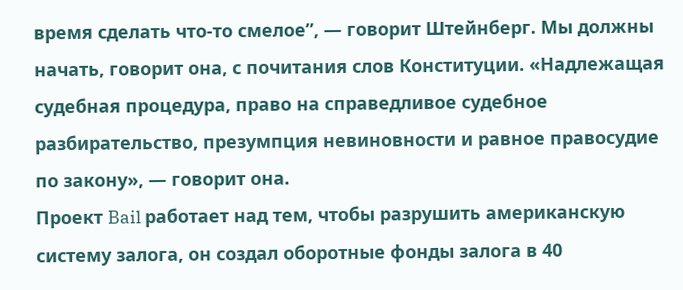время сделать что-то смелое”, — говорит Штейнберг. Мы должны начать, говорит она, с почитания слов Конституции. «Надлежащая судебная процедура, право на справедливое судебное разбирательство, презумпция невиновности и равное правосудие по закону», — говорит она.
Проект Bail работает над тем, чтобы разрушить американскую систему залога, он создал оборотные фонды залога в 40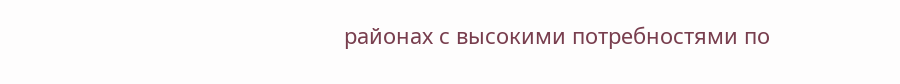районах с высокими потребностями по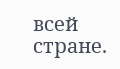всей стране.